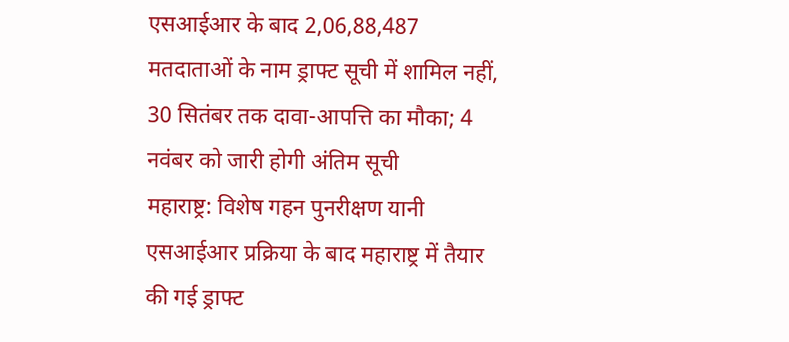एसआईआर के बाद 2,06,88,487 मतदाताओं के नाम ड्राफ्ट सूची में शामिल नहीं, 30 सितंबर तक दावा-आपत्ति का मौका; 4 नवंबर को जारी होगी अंतिम सूची
महाराष्ट्र: विशेष गहन पुनरीक्षण यानी एसआईआर प्रक्रिया के बाद महाराष्ट्र में तैयार की गई ड्राफ्ट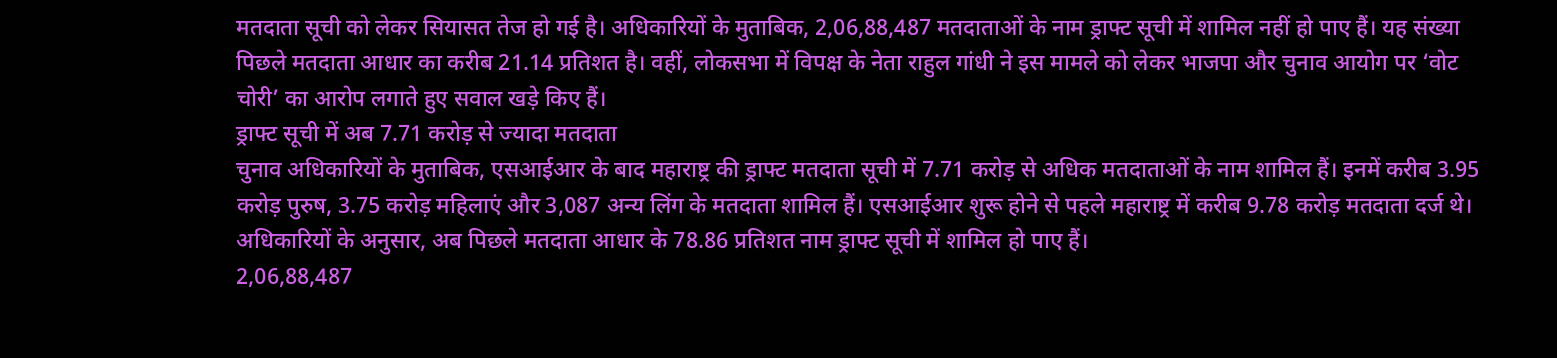मतदाता सूची को लेकर सियासत तेज हो गई है। अधिकारियों के मुताबिक, 2,06,88,487 मतदाताओं के नाम ड्राफ्ट सूची में शामिल नहीं हो पाए हैं। यह संख्या पिछले मतदाता आधार का करीब 21.14 प्रतिशत है। वहीं, लोकसभा में विपक्ष के नेता राहुल गांधी ने इस मामले को लेकर भाजपा और चुनाव आयोग पर ‘वोट चोरी’ का आरोप लगाते हुए सवाल खड़े किए हैं।
ड्राफ्ट सूची में अब 7.71 करोड़ से ज्यादा मतदाता
चुनाव अधिकारियों के मुताबिक, एसआईआर के बाद महाराष्ट्र की ड्राफ्ट मतदाता सूची में 7.71 करोड़ से अधिक मतदाताओं के नाम शामिल हैं। इनमें करीब 3.95 करोड़ पुरुष, 3.75 करोड़ महिलाएं और 3,087 अन्य लिंग के मतदाता शामिल हैं। एसआईआर शुरू होने से पहले महाराष्ट्र में करीब 9.78 करोड़ मतदाता दर्ज थे। अधिकारियों के अनुसार, अब पिछले मतदाता आधार के 78.86 प्रतिशत नाम ड्राफ्ट सूची में शामिल हो पाए हैं।
2,06,88,487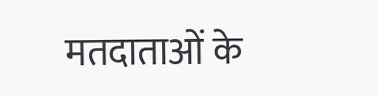मतदाताओं के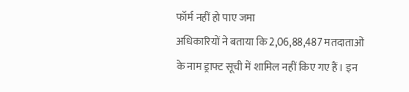फॉर्म नहीं हो पाए जमा
अधिकारियों ने बताया कि 2,06,88,487 मतदाताओं के नाम ड्राफ्ट सूची में शामिल नहीं किए गए हैं। इन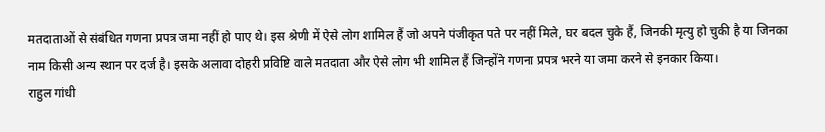मतदाताओं से संबंधित गणना प्रपत्र जमा नहीं हो पाए थे। इस श्रेणी में ऐसे लोग शामिल हैं जो अपने पंजीकृत पते पर नहीं मिले, घर बदल चुके हैं, जिनकी मृत्यु हो चुकी है या जिनका नाम किसी अन्य स्थान पर दर्ज है। इसके अलावा दोहरी प्रविष्टि वाले मतदाता और ऐसे लोग भी शामिल हैं जिन्होंने गणना प्रपत्र भरने या जमा करने से इनकार किया।
राहुल गांधी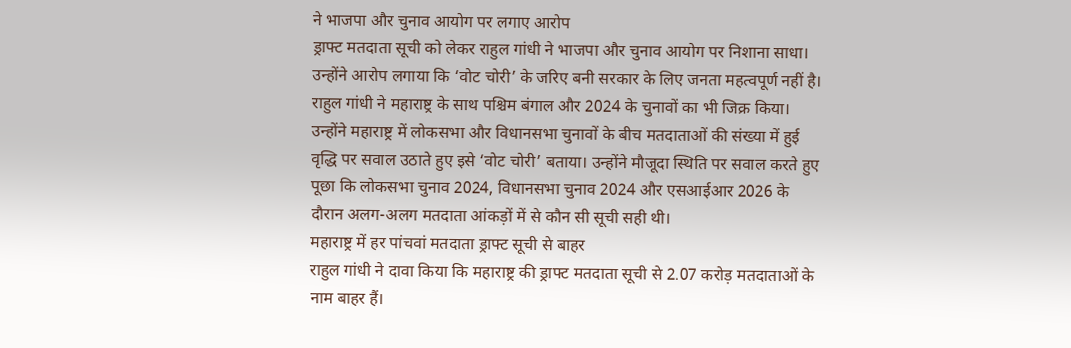ने भाजपा और चुनाव आयोग पर लगाए आरोप
ड्राफ्ट मतदाता सूची को लेकर राहुल गांधी ने भाजपा और चुनाव आयोग पर निशाना साधा। उन्होंने आरोप लगाया कि ‘वोट चोरी’ के जरिए बनी सरकार के लिए जनता महत्वपूर्ण नहीं है। राहुल गांधी ने महाराष्ट्र के साथ पश्चिम बंगाल और 2024 के चुनावों का भी जिक्र किया। उन्होंने महाराष्ट्र में लोकसभा और विधानसभा चुनावों के बीच मतदाताओं की संख्या में हुई वृद्धि पर सवाल उठाते हुए इसे ‘वोट चोरी’ बताया। उन्होंने मौजूदा स्थिति पर सवाल करते हुए पूछा कि लोकसभा चुनाव 2024, विधानसभा चुनाव 2024 और एसआईआर 2026 के दौरान अलग-अलग मतदाता आंकड़ों में से कौन सी सूची सही थी।
महाराष्ट्र में हर पांचवां मतदाता ड्राफ्ट सूची से बाहर
राहुल गांधी ने दावा किया कि महाराष्ट्र की ड्राफ्ट मतदाता सूची से 2.07 करोड़ मतदाताओं के नाम बाहर हैं।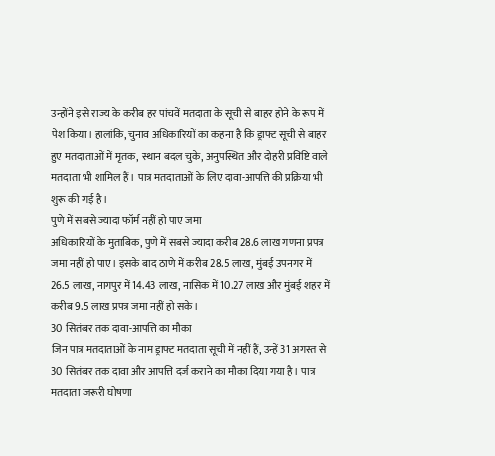उन्होंने इसे राज्य के करीब हर पांचवें मतदाता के सूची से बाहर होने के रूप में पेश किया। हालांकि, चुनाव अधिकारियों का कहना है कि ड्राफ्ट सूची से बाहर हुए मतदाताओं में मृतक, स्थान बदल चुके, अनुपस्थित और दोहरी प्रविष्टि वाले मतदाता भी शामिल हैं। पात्र मतदाताओं के लिए दावा-आपत्ति की प्रक्रिया भी शुरू की गई है।
पुणे में सबसे ज्यादा फॉर्म नहीं हो पाए जमा
अधिकारियों के मुताबिक, पुणे में सबसे ज्यादा करीब 28.6 लाख गणना प्रपत्र जमा नहीं हो पाए। इसके बाद ठाणे में करीब 28.5 लाख, मुंबई उपनगर में 26.5 लाख, नागपुर में 14.43 लाख, नासिक में 10.27 लाख और मुंबई शहर में करीब 9.5 लाख प्रपत्र जमा नहीं हो सके।
30 सितंबर तक दावा-आपत्ति का मौका
जिन पात्र मतदाताओं के नाम ड्राफ्ट मतदाता सूची में नहीं हैं, उन्हें 31 अगस्त से 30 सितंबर तक दावा और आपत्ति दर्ज कराने का मौका दिया गया है। पात्र मतदाता जरूरी घोषणा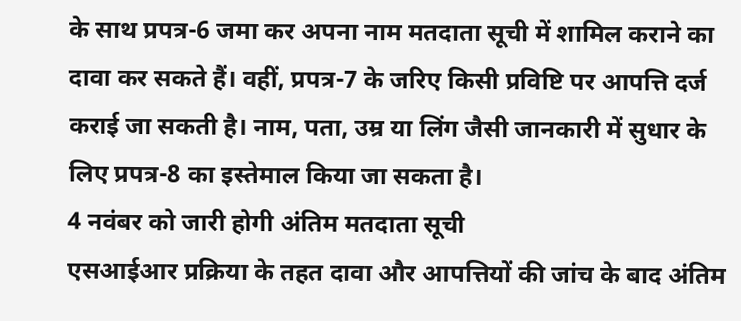के साथ प्रपत्र-6 जमा कर अपना नाम मतदाता सूची में शामिल कराने का दावा कर सकते हैं। वहीं, प्रपत्र-7 के जरिए किसी प्रविष्टि पर आपत्ति दर्ज कराई जा सकती है। नाम, पता, उम्र या लिंग जैसी जानकारी में सुधार के लिए प्रपत्र-8 का इस्तेमाल किया जा सकता है।
4 नवंबर को जारी होगी अंतिम मतदाता सूची
एसआईआर प्रक्रिया के तहत दावा और आपत्तियों की जांच के बाद अंतिम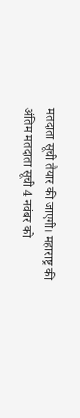मतदाता सूची तैयार की जाएगी। महाराष्ट्र की अंतिम मतदाता सूची 4 नवंबर को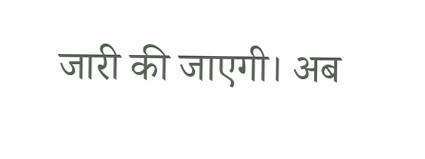जारी की जाएगी। अब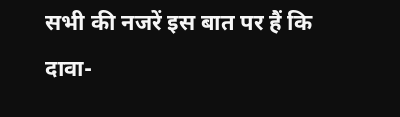सभी की नजरें इस बात पर हैं कि दावा-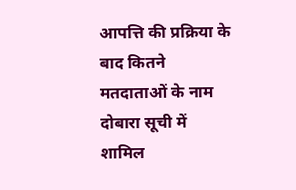आपत्ति की प्रक्रिया के बाद कितने मतदाताओं के नाम दोबारा सूची में शामिल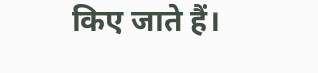किए जाते हैं।